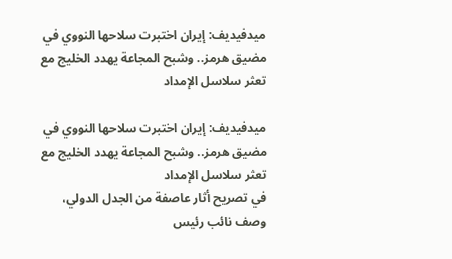ميدفيديف: إيران اختبرت سلاحها النووي في مضيق هرمز.. وشبح المجاعة يهدد الخليج مع تعثر سلاسل الإمداد

ميدفيديف: إيران اختبرت سلاحها النووي في مضيق هرمز.. وشبح المجاعة يهدد الخليج مع تعثر سلاسل الإمداد
في تصريح أثار عاصفة من الجدل الدولي، وصف نائب رئيس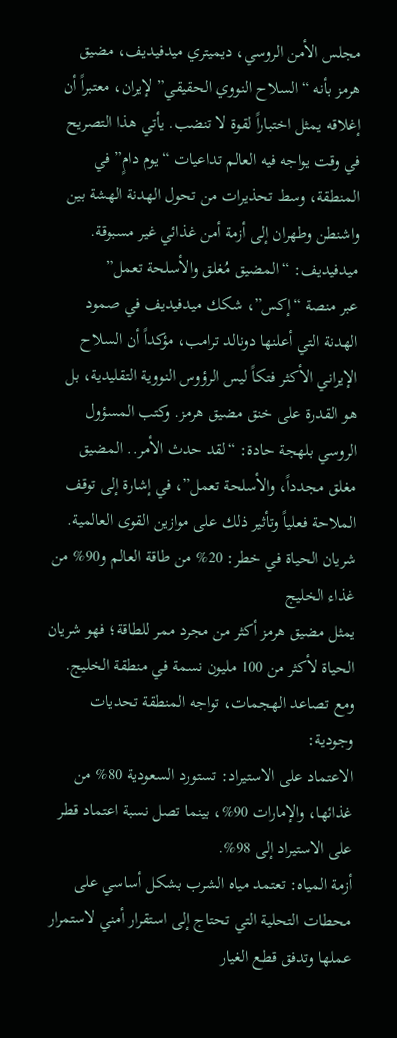مجلس الأمن الروسي، ديميتري ميدفيديف، مضيق هرمز بأنه “السلاح النووي الحقيقي” لإيران، معتبراً أن إغلاقه يمثل اختباراً لقوة لا تنضب. يأتي هذا التصريح في وقت يواجه فيه العالم تداعيات “يوم دامٍ” في المنطقة، وسط تحذيرات من تحول الهدنة الهشة بين واشنطن وطهران إلى أزمة أمن غذائي غير مسبوقة.
ميدفيديف: “المضيق مُغلق والأسلحة تعمل”
عبر منصة “إكس”، شكك ميدفيديف في صمود الهدنة التي أعلنها دونالد ترامب، مؤكداً أن السلاح الإيراني الأكثر فتكاً ليس الرؤوس النووية التقليدية، بل هو القدرة على خنق مضيق هرمز. وكتب المسؤول الروسي بلهجة حادة: “لقد حدث الأمر.. المضيق مغلق مجدداً، والأسلحة تعمل”، في إشارة إلى توقف الملاحة فعلياً وتأثير ذلك على موازين القوى العالمية.
شريان الحياة في خطر: 20% من طاقة العالم و90% من غذاء الخليج
يمثل مضيق هرمز أكثر من مجرد ممر للطاقة؛ فهو شريان الحياة لأكثر من 100 مليون نسمة في منطقة الخليج. ومع تصاعد الهجمات، تواجه المنطقة تحديات وجودية:
الاعتماد على الاستيراد: تستورد السعودية 80% من غذائها، والإمارات 90%، بينما تصل نسبة اعتماد قطر على الاستيراد إلى 98%.
أزمة المياه: تعتمد مياه الشرب بشكل أساسي على محطات التحلية التي تحتاج إلى استقرار أمني لاستمرار عملها وتدفق قطع الغيار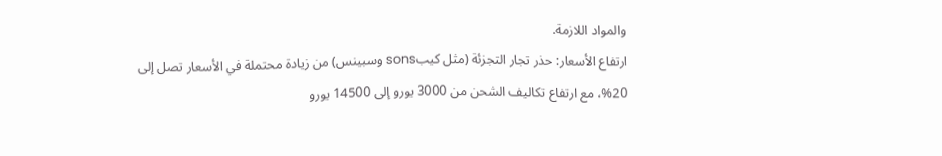والمواد اللازمة.
ارتفاع الأسعار: حذر تجار التجزئة (مثل كيبsons وسبينس) من زيادة محتملة في الأسعار تصل إلى 20%، مع ارتفاع تكاليف الشحن من 3000 يورو إلى 14500 يورو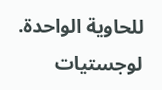للحاوية الواحدة.
لوجستيات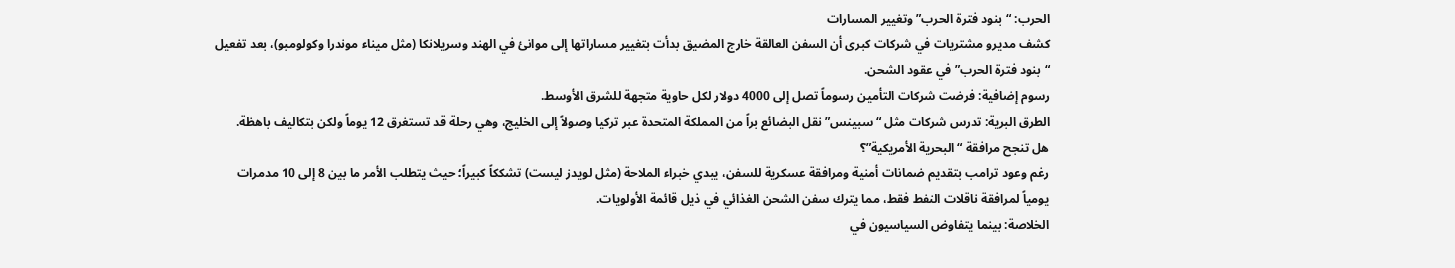الحرب: “بنود فترة الحرب” وتغيير المسارات
كشف مديرو مشتريات في شركات كبرى أن السفن العالقة خارج المضيق بدأت بتغيير مساراتها إلى موانئ في الهند وسريلانكا (مثل ميناء موندرا وكولومبو)، بعد تفعيل “بنود فترة الحرب” في عقود الشحن.
رسوم إضافية: فرضت شركات التأمين رسوماً تصل إلى 4000 دولار لكل حاوية متجهة للشرق الأوسط.
الطرق البرية: تدرس شركات مثل “سبينس” نقل البضائع براً من المملكة المتحدة عبر تركيا وصولاً إلى الخليج، وهي رحلة قد تستغرق 12 يوماً ولكن بتكاليف باهظة.
هل تنجح مرافقة “البحرية الأمريكية”؟
رغم وعود ترامب بتقديم ضمانات أمنية ومرافقة عسكرية للسفن، يبدي خبراء الملاحة (مثل لويدز ليست) تشككاً كبيراً؛ حيث يتطلب الأمر ما بين 8 إلى 10 مدمرات يومياً لمرافقة ناقلات النفط فقط، مما يترك سفن الشحن الغذائي في ذيل قائمة الأولويات.
الخلاصة: بينما يتفاوض السياسيون في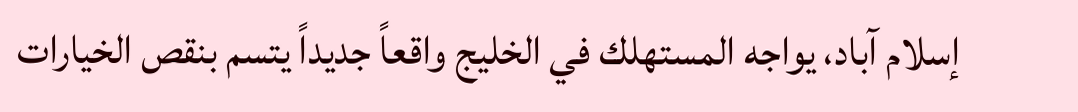إسلام آباد، يواجه المستهلك في الخليج واقعاً جديداً يتسم بنقص الخيارات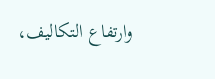وارتفاع التكاليف،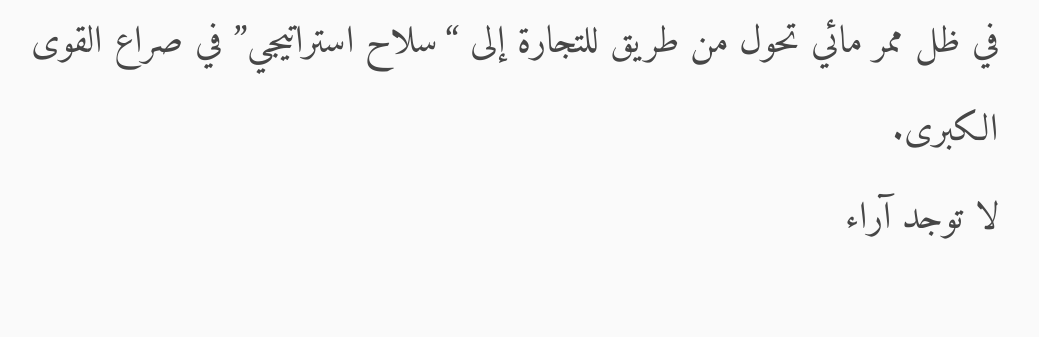في ظل ممر مائي تحول من طريق للتجارة إلى “سلاح استراتيجي” في صراع القوى الكبرى.
لا توجد آراء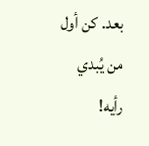بعد. كن أول من يُبدي رأيه!